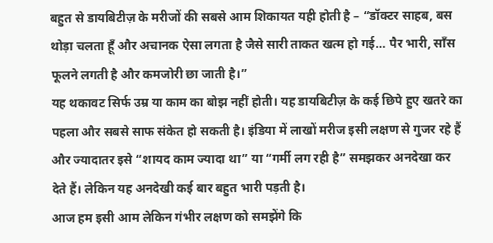बहुत से डायबिटीज़ के मरीजों की सबसे आम शिकायत यही होती है – “डॉक्टर साहब, बस थोड़ा चलता हूँ और अचानक ऐसा लगता है जैसे सारी ताकत खत्म हो गई… पैर भारी, साँस फूलने लगती है और कमजोरी छा जाती है।”
यह थकावट सिर्फ उम्र या काम का बोझ नहीं होती। यह डायबिटीज़ के कई छिपे हुए खतरे का पहला और सबसे साफ संकेत हो सकती है। इंडिया में लाखों मरीज इसी लक्षण से गुजर रहे हैं और ज्यादातर इसे “शायद काम ज्यादा था” या “गर्मी लग रही है” समझकर अनदेखा कर देते हैं। लेकिन यह अनदेखी कई बार बहुत भारी पड़ती है।
आज हम इसी आम लेकिन गंभीर लक्षण को समझेंगे कि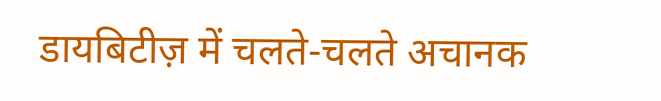डायबिटीज़ में चलते-चलते अचानक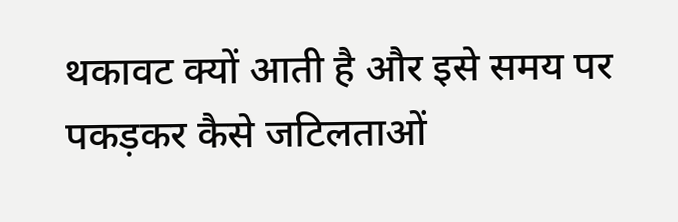थकावट क्यों आती है और इसे समय पर पकड़कर कैसे जटिलताओं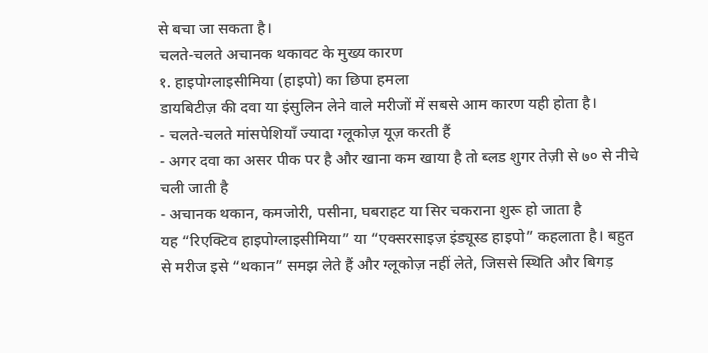से बचा जा सकता है।
चलते-चलते अचानक थकावट के मुख्य कारण
१. हाइपोग्लाइसीमिया (हाइपो) का छिपा हमला
डायबिटीज़ की दवा या इंसुलिन लेने वाले मरीजों में सबसे आम कारण यही होता है।
- चलते-चलते मांसपेशियाँ ज्यादा ग्लूकोज़ यूज़ करती हैं
- अगर दवा का असर पीक पर है और खाना कम खाया है तो ब्लड शुगर तेज़ी से ७० से नीचे चली जाती है
- अचानक थकान, कमजोरी, पसीना, घबराहट या सिर चकराना शुरू हो जाता है
यह “रिएक्टिव हाइपोग्लाइसीमिया” या “एक्सरसाइज़ इंड्यूस्ड हाइपो” कहलाता है। बहुत से मरीज इसे “थकान” समझ लेते हैं और ग्लूकोज़ नहीं लेते, जिससे स्थिति और बिगड़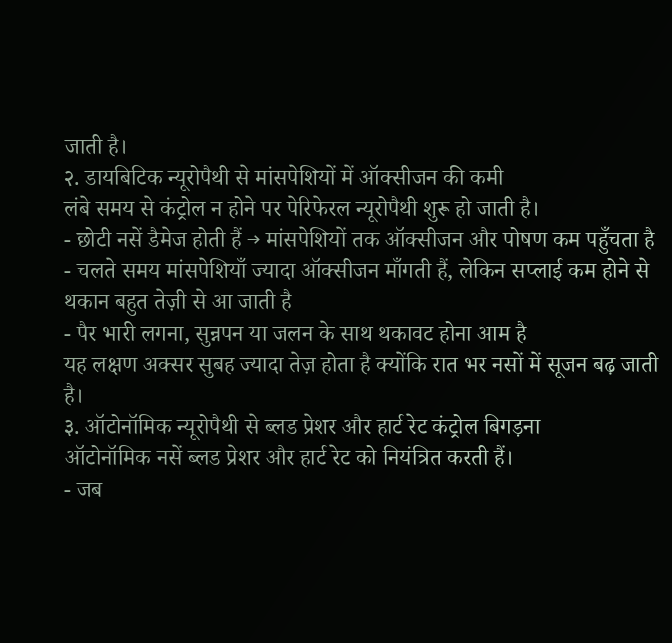जाती है।
२. डायबिटिक न्यूरोपैथी से मांसपेशियों में ऑक्सीजन की कमी
लंबे समय से कंट्रोल न होने पर पेरिफेरल न्यूरोपैथी शुरू हो जाती है।
- छोटी नसें डैमेज होती हैं → मांसपेशियों तक ऑक्सीजन और पोषण कम पहुँचता है
- चलते समय मांसपेशियाँ ज्यादा ऑक्सीजन माँगती हैं, लेकिन सप्लाई कम होने से थकान बहुत तेज़ी से आ जाती है
- पैर भारी लगना, सुन्नपन या जलन के साथ थकावट होना आम है
यह लक्षण अक्सर सुबह ज्यादा तेज़ होता है क्योंकि रात भर नसों में सूजन बढ़ जाती है।
३. ऑटोनॉमिक न्यूरोपैथी से ब्लड प्रेशर और हार्ट रेट कंट्रोल बिगड़ना
ऑटोनॉमिक नसें ब्लड प्रेशर और हार्ट रेट को नियंत्रित करती हैं।
- जब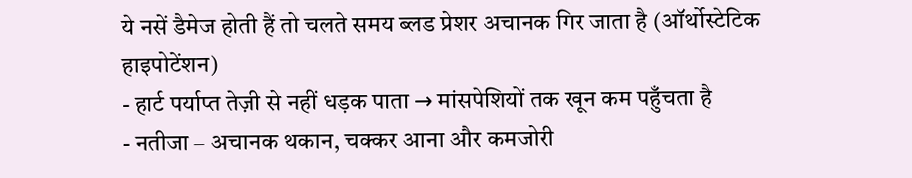ये नसें डैमेज होती हैं तो चलते समय ब्लड प्रेशर अचानक गिर जाता है (ऑर्थोस्टेटिक हाइपोटेंशन)
- हार्ट पर्याप्त तेज़ी से नहीं धड़क पाता → मांसपेशियों तक खून कम पहुँचता है
- नतीजा – अचानक थकान, चक्कर आना और कमजोरी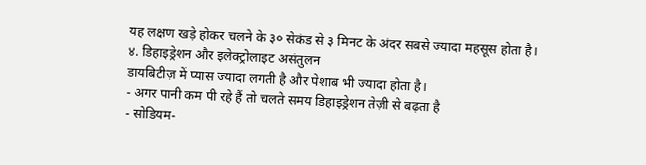यह लक्षण खड़े होकर चलने के ३० सेकंड से ३ मिनट के अंदर सबसे ज्यादा महसूस होता है।
४. डिहाइड्रेशन और इलेक्ट्रोलाइट असंतुलन
डायबिटीज़ में प्यास ज्यादा लगती है और पेशाब भी ज्यादा होता है।
- अगर पानी कम पी रहे हैं तो चलते समय डिहाइड्रेशन तेज़ी से बढ़ता है
- सोडियम-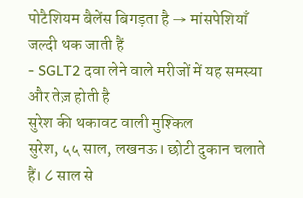पोटैशियम बैलेंस बिगड़ता है → मांसपेशियाँ जल्दी थक जाती हैं
- SGLT2 दवा लेने वाले मरीजों में यह समस्या और तेज़ होती है
सुरेश की थकावट वाली मुश्किल
सुरेश, ५५ साल, लखनऊ। छोटी दुकान चलाते हैं। ८ साल से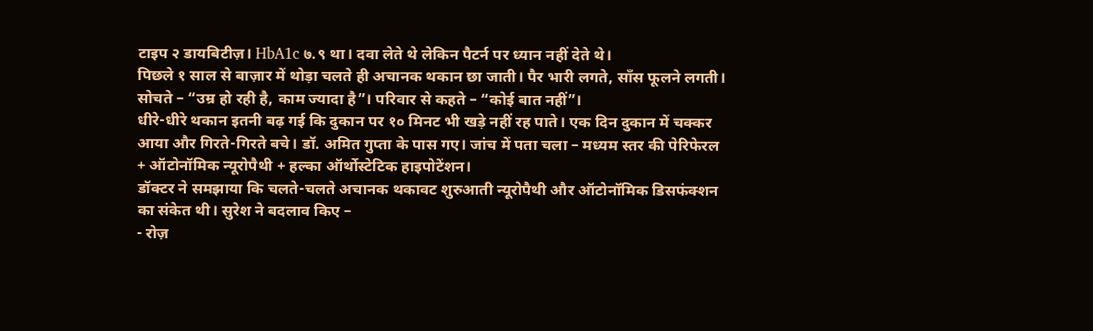टाइप २ डायबिटीज़। HbA1c ७.९ था। दवा लेते थे लेकिन पैटर्न पर ध्यान नहीं देते थे।
पिछले १ साल से बाज़ार में थोड़ा चलते ही अचानक थकान छा जाती। पैर भारी लगते, साँस फूलने लगती। सोचते – “उम्र हो रही है, काम ज्यादा है”। परिवार से कहते – “कोई बात नहीं”।
धीरे-धीरे थकान इतनी बढ़ गई कि दुकान पर १० मिनट भी खड़े नहीं रह पाते। एक दिन दुकान में चक्कर आया और गिरते-गिरते बचे। डॉ. अमित गुप्ता के पास गए। जांच में पता चला – मध्यम स्तर की पेरिफेरल + ऑटोनॉमिक न्यूरोपैथी + हल्का ऑर्थोस्टेटिक हाइपोटेंशन।
डॉक्टर ने समझाया कि चलते-चलते अचानक थकावट शुरुआती न्यूरोपैथी और ऑटोनॉमिक डिसफंक्शन का संकेत थी। सुरेश ने बदलाव किए –
- रोज़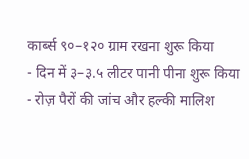कार्ब्स ९०–१२० ग्राम रखना शुरू किया
- दिन में ३–३.५ लीटर पानी पीना शुरू किया
- रोज़ पैरों की जांच और हल्की मालिश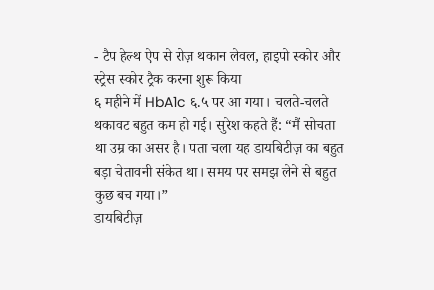- टैप हेल्थ ऐप से रोज़ थकान लेवल, हाइपो स्कोर और स्ट्रेस स्कोर ट्रैक करना शुरू किया
६ महीने में HbA1c ६.५ पर आ गया। चलते-चलते थकावट बहुत कम हो गई। सुरेश कहते हैं: “मैं सोचता था उम्र का असर है। पता चला यह डायबिटीज़ का बहुत बड़ा चेतावनी संकेत था। समय पर समझ लेने से बहुत कुछ बच गया।”
डायबिटीज़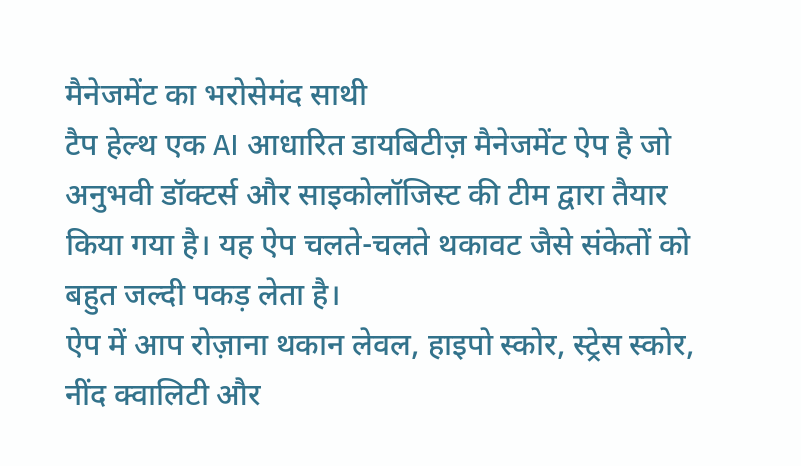मैनेजमेंट का भरोसेमंद साथी
टैप हेल्थ एक AI आधारित डायबिटीज़ मैनेजमेंट ऐप है जो अनुभवी डॉक्टर्स और साइकोलॉजिस्ट की टीम द्वारा तैयार किया गया है। यह ऐप चलते-चलते थकावट जैसे संकेतों को बहुत जल्दी पकड़ लेता है।
ऐप में आप रोज़ाना थकान लेवल, हाइपो स्कोर, स्ट्रेस स्कोर, नींद क्वालिटी और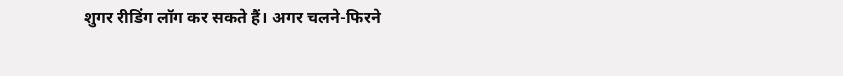शुगर रीडिंग लॉग कर सकते हैं। अगर चलने-फिरने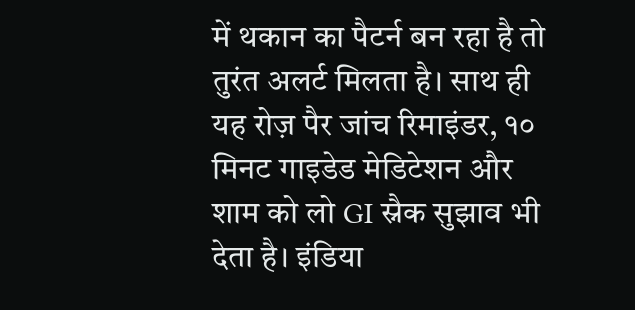में थकान का पैटर्न बन रहा है तो तुरंत अलर्ट मिलता है। साथ ही यह रोज़ पैर जांच रिमाइंडर, १० मिनट गाइडेड मेडिटेशन और शाम को लो GI स्नैक सुझाव भी देता है। इंडिया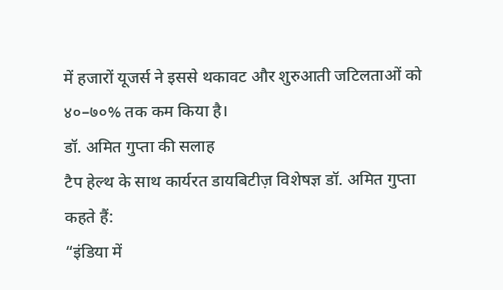में हजारों यूजर्स ने इससे थकावट और शुरुआती जटिलताओं को ४०–७०% तक कम किया है।
डॉ. अमित गुप्ता की सलाह
टैप हेल्थ के साथ कार्यरत डायबिटीज़ विशेषज्ञ डॉ. अमित गुप्ता कहते हैं:
“इंडिया में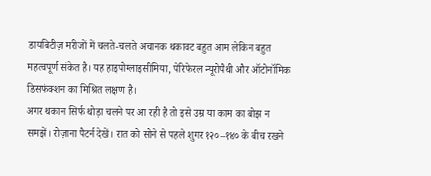डायबिटीज़ मरीजों में चलते-चलते अचानक थकावट बहुत आम लेकिन बहुत महत्वपूर्ण संकेत है। यह हाइपोग्लाइसीमिया, पेरिफेरल न्यूरोपैथी और ऑटोनॉमिक डिसफंक्शन का मिश्रित लक्षण है।
अगर थकान सिर्फ थोड़ा चलने पर आ रही है तो इसे उम्र या काम का बोझ न समझें। रोज़ाना पैटर्न देखें। रात को सोने से पहले शुगर १२०–१४० के बीच रखने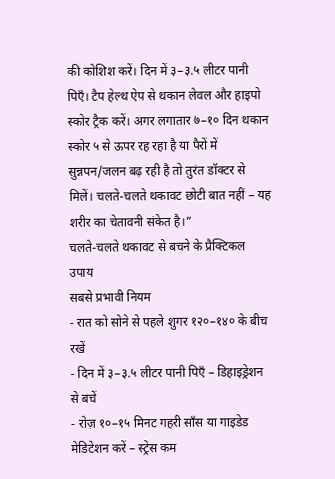की कोशिश करें। दिन में ३–३.५ लीटर पानी पिएँ। टैप हेल्थ ऐप से थकान लेवल और हाइपो स्कोर ट्रैक करें। अगर लगातार ७–१० दिन थकान स्कोर ५ से ऊपर रह रहा है या पैरों में सुन्नपन/जलन बढ़ रही है तो तुरंत डॉक्टर से मिलें। चलते-चलते थकावट छोटी बात नहीं – यह शरीर का चेतावनी संकेत है।”
चलते-चलते थकावट से बचने के प्रैक्टिकल उपाय
सबसे प्रभावी नियम
- रात को सोने से पहले शुगर १२०–१४० के बीच रखें
- दिन में ३–३.५ लीटर पानी पिएँ – डिहाइड्रेशन से बचें
- रोज़ १०–१५ मिनट गहरी साँस या गाइडेड मेडिटेशन करें – स्ट्रेस कम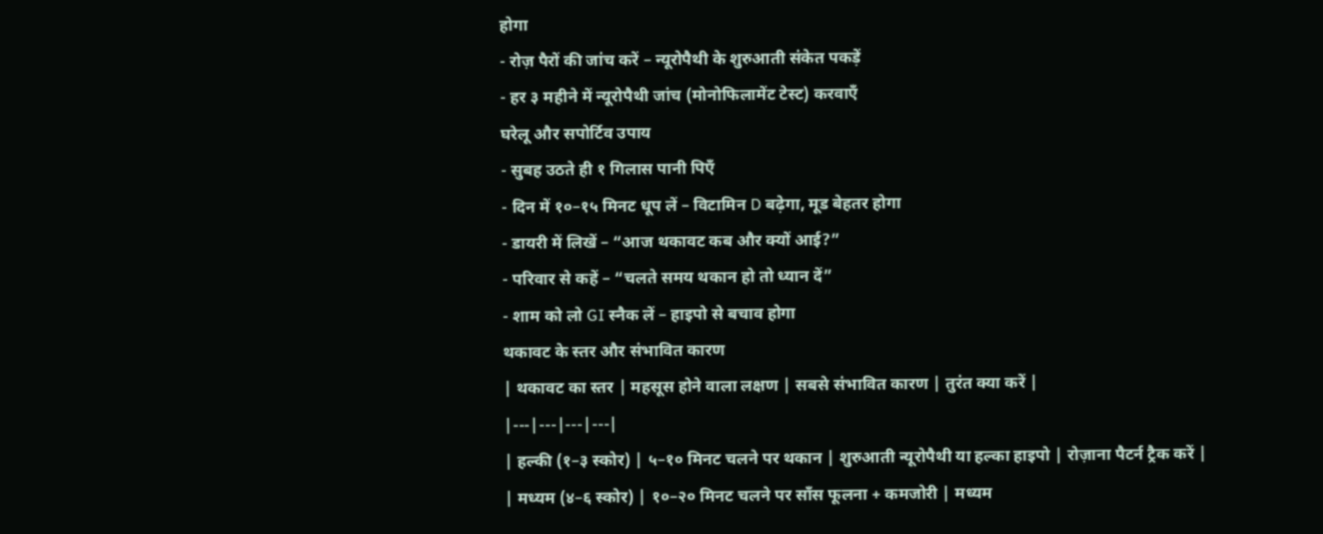होगा
- रोज़ पैरों की जांच करें – न्यूरोपैथी के शुरुआती संकेत पकड़ें
- हर ३ महीने में न्यूरोपैथी जांच (मोनोफिलामेंट टेस्ट) करवाएँ
घरेलू और सपोर्टिव उपाय
- सुबह उठते ही १ गिलास पानी पिएँ
- दिन में १०–१५ मिनट धूप लें – विटामिन D बढ़ेगा, मूड बेहतर होगा
- डायरी में लिखें – “आज थकावट कब और क्यों आई?”
- परिवार से कहें – “चलते समय थकान हो तो ध्यान दें”
- शाम को लो GI स्नैक लें – हाइपो से बचाव होगा
थकावट के स्तर और संभावित कारण
| थकावट का स्तर | महसूस होने वाला लक्षण | सबसे संभावित कारण | तुरंत क्या करें |
|---|---|---|---|
| हल्की (१–३ स्कोर) | ५–१० मिनट चलने पर थकान | शुरुआती न्यूरोपैथी या हल्का हाइपो | रोज़ाना पैटर्न ट्रैक करें |
| मध्यम (४–६ स्कोर) | १०–२० मिनट चलने पर साँस फूलना + कमजोरी | मध्यम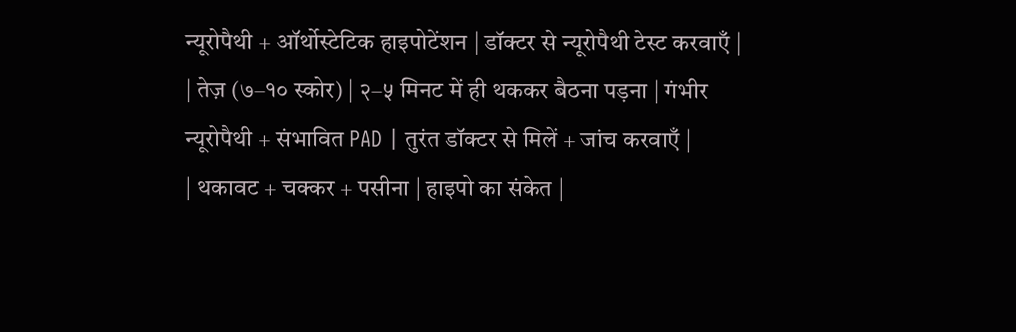न्यूरोपैथी + ऑर्थोस्टेटिक हाइपोटेंशन | डॉक्टर से न्यूरोपैथी टेस्ट करवाएँ |
| तेज़ (७–१० स्कोर) | २–५ मिनट में ही थककर बैठना पड़ना | गंभीर न्यूरोपैथी + संभावित PAD | तुरंत डॉक्टर से मिलें + जांच करवाएँ |
| थकावट + चक्कर + पसीना | हाइपो का संकेत |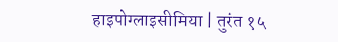हाइपोग्लाइसीमिया | तुरंत १५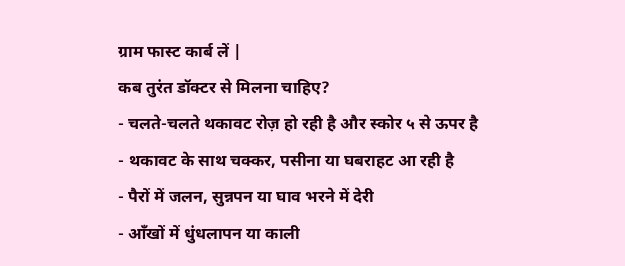ग्राम फास्ट कार्ब लें |
कब तुरंत डॉक्टर से मिलना चाहिए?
- चलते-चलते थकावट रोज़ हो रही है और स्कोर ५ से ऊपर है
- थकावट के साथ चक्कर, पसीना या घबराहट आ रही है
- पैरों में जलन, सुन्नपन या घाव भरने में देरी
- आँखों में धुंधलापन या काली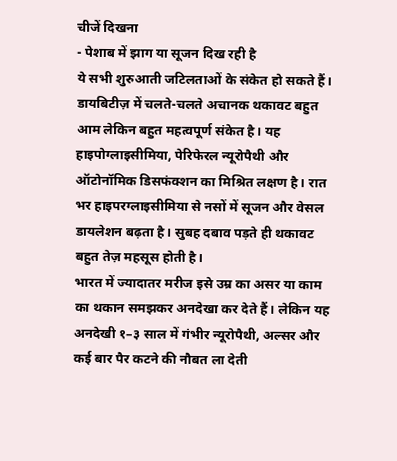चीजें दिखना
- पेशाब में झाग या सूजन दिख रही है
ये सभी शुरुआती जटिलताओं के संकेत हो सकते हैं।
डायबिटीज़ में चलते-चलते अचानक थकावट बहुत आम लेकिन बहुत महत्वपूर्ण संकेत है। यह हाइपोग्लाइसीमिया, पेरिफेरल न्यूरोपैथी और ऑटोनॉमिक डिसफंक्शन का मिश्रित लक्षण है। रात भर हाइपरग्लाइसीमिया से नसों में सूजन और वेसल डायलेशन बढ़ता है। सुबह दबाव पड़ते ही थकावट बहुत तेज़ महसूस होती है।
भारत में ज्यादातर मरीज इसे उम्र का असर या काम का थकान समझकर अनदेखा कर देते हैं। लेकिन यह अनदेखी १–३ साल में गंभीर न्यूरोपैथी, अल्सर और कई बार पैर कटने की नौबत ला देती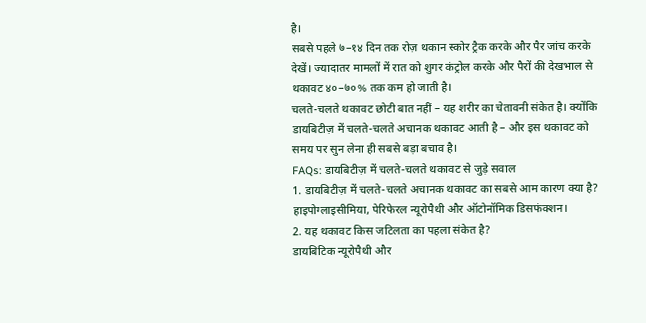है।
सबसे पहले ७–१४ दिन तक रोज़ थकान स्कोर ट्रैक करके और पैर जांच करके देखें। ज्यादातर मामलों में रात को शुगर कंट्रोल करके और पैरों की देखभाल से थकावट ४०–७०% तक कम हो जाती है।
चलते-चलते थकावट छोटी बात नहीं – यह शरीर का चेतावनी संकेत है। क्योंकि डायबिटीज़ में चलते-चलते अचानक थकावट आती है – और इस थकावट को समय पर सुन लेना ही सबसे बड़ा बचाव है।
FAQs: डायबिटीज़ में चलते-चलते थकावट से जुड़े सवाल
1. डायबिटीज़ में चलते-चलते अचानक थकावट का सबसे आम कारण क्या है?
हाइपोग्लाइसीमिया, पेरिफेरल न्यूरोपैथी और ऑटोनॉमिक डिसफंक्शन।
2. यह थकावट किस जटिलता का पहला संकेत है?
डायबिटिक न्यूरोपैथी और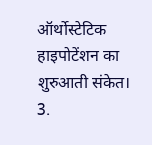ऑर्थोस्टेटिक हाइपोटेंशन का शुरुआती संकेत।
3.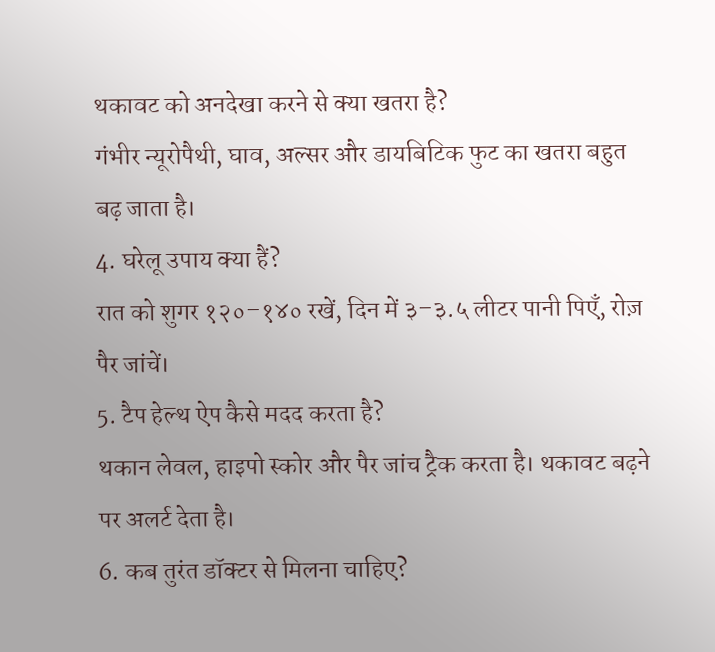थकावट को अनदेखा करने से क्या खतरा है?
गंभीर न्यूरोपैथी, घाव, अल्सर और डायबिटिक फुट का खतरा बहुत बढ़ जाता है।
4. घरेलू उपाय क्या हैं?
रात को शुगर १२०–१४० रखें, दिन में ३–३.५ लीटर पानी पिएँ, रोज़ पैर जांचें।
5. टैप हेल्थ ऐप कैसे मदद करता है?
थकान लेवल, हाइपो स्कोर और पैर जांच ट्रैक करता है। थकावट बढ़ने पर अलर्ट देता है।
6. कब तुरंत डॉक्टर से मिलना चाहिए?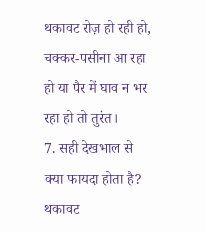थकावट रोज़ हो रही हो, चक्कर-पसीना आ रहा हो या पैर में घाव न भर रहा हो तो तुरंत।
7. सही देखभाल से क्या फायदा होता है?
थकावट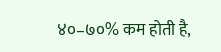४०–७०% कम होती है,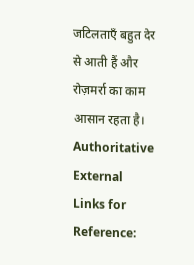जटिलताएँ बहुत देर से आती हैं और रोज़मर्रा का काम आसान रहता है।
Authoritative External Links for Reference: